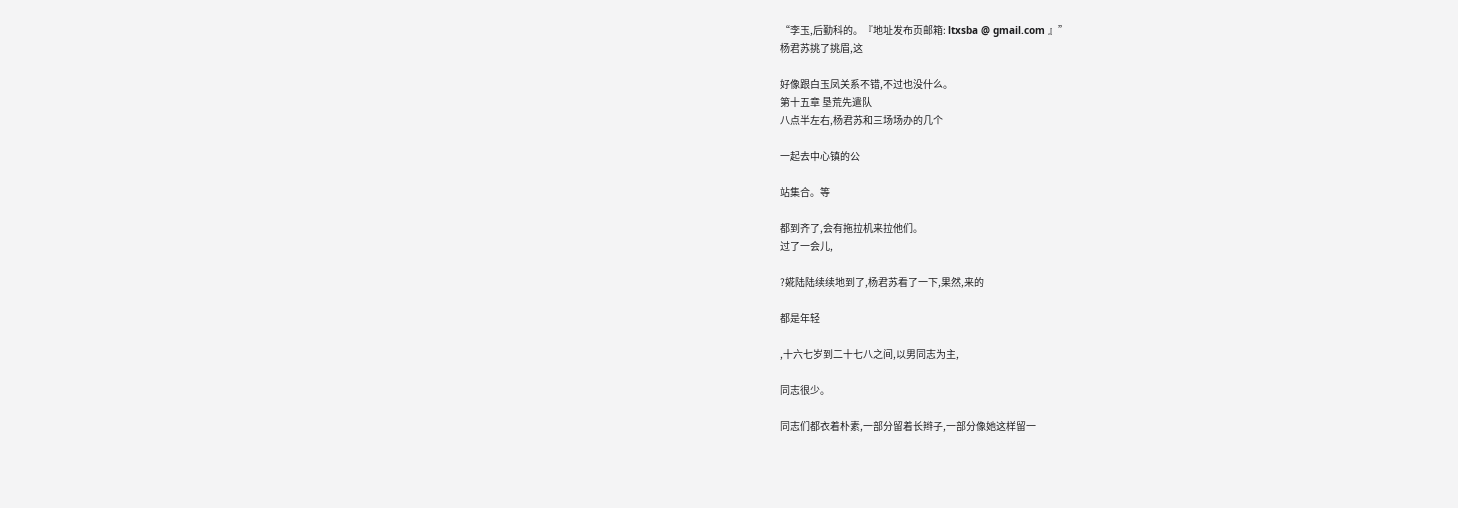“李玉,后勤科的。『地址发布页邮箱: ltxsba @ gmail.com 』”
杨君苏挑了挑眉,这

好像跟白玉凤关系不错,不过也没什么。
第十五章 垦荒先遣队
八点半左右,杨君苏和三场场办的几个

一起去中心镇的公

站集合。等

都到齐了,会有拖拉机来拉他们。
过了一会儿,

?婲陆陆续续地到了,杨君苏看了一下,果然,来的

都是年轻

,十六七岁到二十七八之间,以男同志为主,

同志很少。

同志们都衣着朴素,一部分留着长辫子,一部分像她这样留一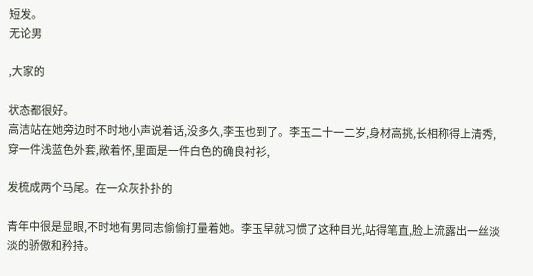短发。
无论男

,大家的

状态都很好。
高洁站在她旁边时不时地小声说着话,没多久,李玉也到了。李玉二十一二岁,身材高挑,长相称得上清秀,穿一件浅蓝色外套,敞着怀,里面是一件白色的确良衬衫,

发梳成两个马尾。在一众灰扑扑的

青年中很是显眼,不时地有男同志偷偷打量着她。李玉早就习惯了这种目光,站得笔直,脸上流露出一丝淡淡的骄傲和矜持。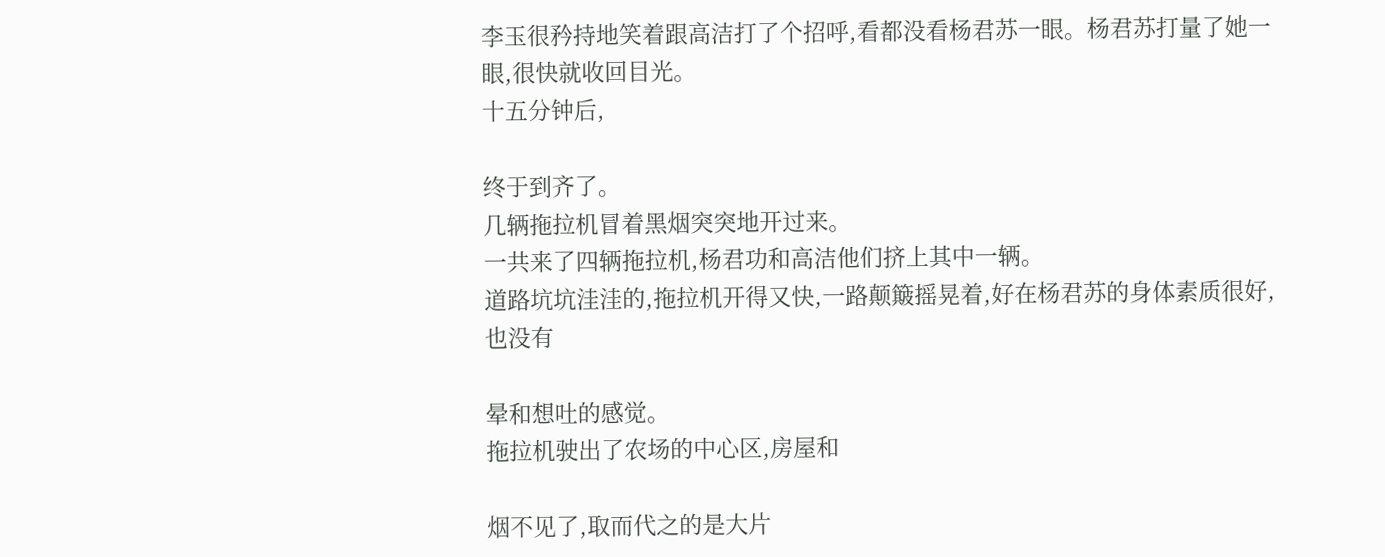李玉很矜持地笑着跟高洁打了个招呼,看都没看杨君苏一眼。杨君苏打量了她一眼,很快就收回目光。
十五分钟后,

终于到齐了。
几辆拖拉机冒着黑烟突突地开过来。
一共来了四辆拖拉机,杨君功和高洁他们挤上其中一辆。
道路坑坑洼洼的,拖拉机开得又快,一路颠簸摇晃着,好在杨君苏的身体素质很好,也没有

晕和想吐的感觉。
拖拉机驶出了农场的中心区,房屋和

烟不见了,取而代之的是大片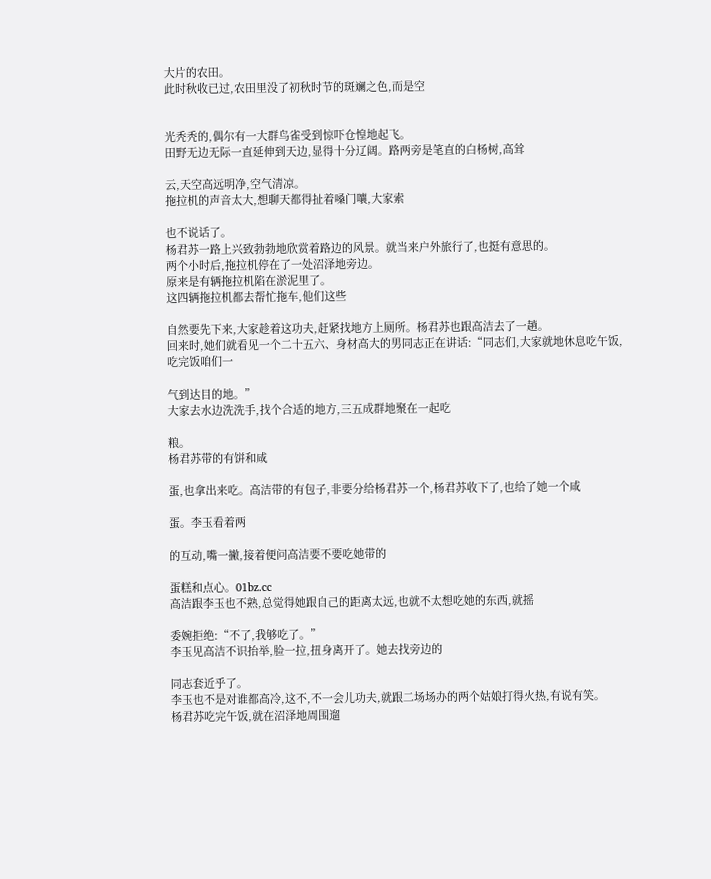大片的农田。
此时秋收已过,农田里没了初秋时节的斑斓之色,而是空


光秃秃的,偶尔有一大群鸟雀受到惊吓仓惶地起飞。
田野无边无际一直延伸到天边,显得十分辽阔。路两旁是笔直的白杨树,高耸

云,天空高远明净,空气清凉。
拖拉机的声音太大,想聊天都得扯着嗓门嚷,大家索

也不说话了。
杨君苏一路上兴致勃勃地欣赏着路边的风景。就当来户外旅行了,也挺有意思的。
两个小时后,拖拉机停在了一处沼泽地旁边。
原来是有辆拖拉机陷在淤泥里了。
这四辆拖拉机都去帮忙拖车,他们这些

自然要先下来,大家趁着这功夫,赶紧找地方上厕所。杨君苏也跟高洁去了一趟。
回来时,她们就看见一个二十五六、身材高大的男同志正在讲话:“同志们,大家就地休息吃午饭,吃完饭咱们一

气到达目的地。”
大家去水边洗洗手,找个合适的地方,三五成群地聚在一起吃

粮。
杨君苏带的有饼和咸

蛋,也拿出来吃。高洁带的有包子,非要分给杨君苏一个,杨君苏收下了,也给了她一个咸

蛋。李玉看着两

的互动,嘴一撇,接着便问高洁要不要吃她带的

蛋糕和点心。01bz.cc
高洁跟李玉也不熟,总觉得她跟自己的距离太远,也就不太想吃她的东西,就摇

委婉拒绝:“不了,我够吃了。”
李玉见高洁不识抬举,脸一拉,扭身离开了。她去找旁边的

同志套近乎了。
李玉也不是对谁都高冷,这不,不一会儿功夫,就跟二场场办的两个姑娘打得火热,有说有笑。
杨君苏吃完午饭,就在沼泽地周围遛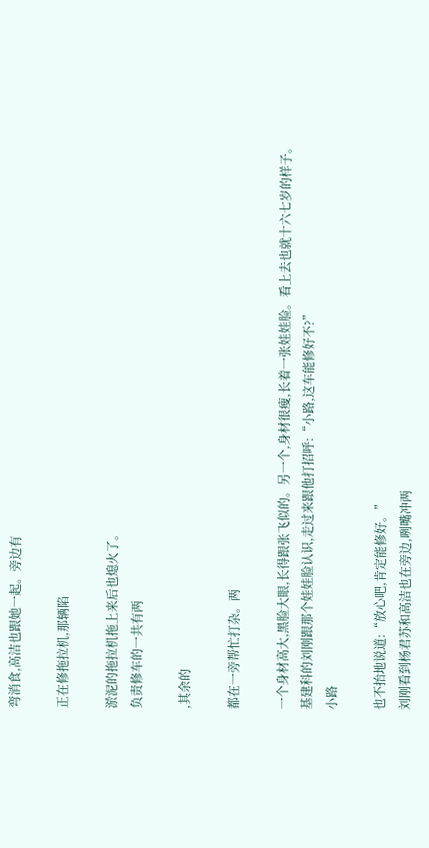弯消食,高洁也跟她一起。旁边有

正在修拖拉机,那辆陷

淤泥的拖拉机拖上来后也熄火了。
负责修车的一共有两

,其余的

都在一旁帮忙打杂。两

一个身材高大,黑脸大眼,长得跟张飞似的。另一个,身材很瘦,长着一张娃娃脸。看上去也就十六七岁的样子。
基建科的刘刚跟那个娃娃脸认识,走过来跟他打招呼:“小路,这车能修好不?”
小路

也不抬地说道:“放心吧,肯定能修好。”
刘刚看到杨君苏和高洁也在旁边,咧嘴冲两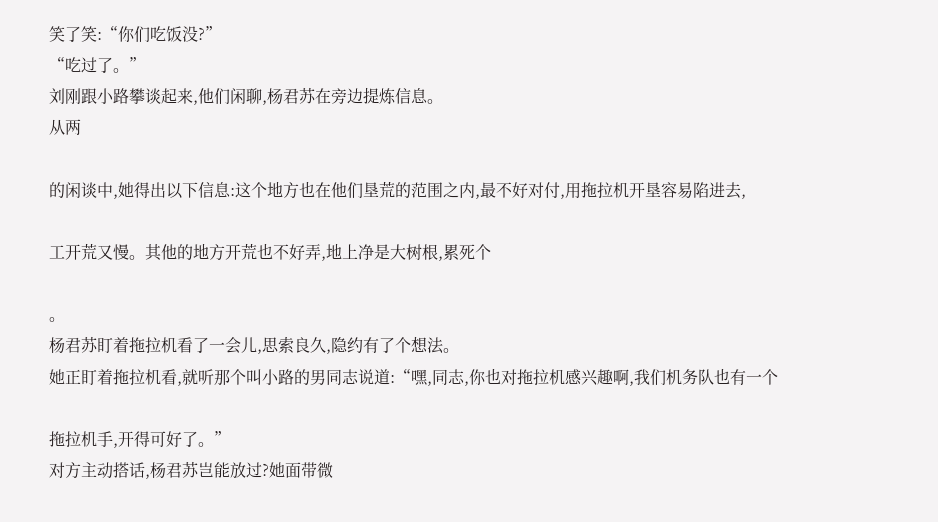笑了笑:“你们吃饭没?”
“吃过了。”
刘刚跟小路攀谈起来,他们闲聊,杨君苏在旁边提炼信息。
从两

的闲谈中,她得出以下信息:这个地方也在他们垦荒的范围之内,最不好对付,用拖拉机开垦容易陷进去,

工开荒又慢。其他的地方开荒也不好弄,地上净是大树根,累死个

。
杨君苏盯着拖拉机看了一会儿,思索良久,隐约有了个想法。
她正盯着拖拉机看,就听那个叫小路的男同志说道:“嘿,同志,你也对拖拉机感兴趣啊,我们机务队也有一个

拖拉机手,开得可好了。”
对方主动搭话,杨君苏岂能放过?她面带微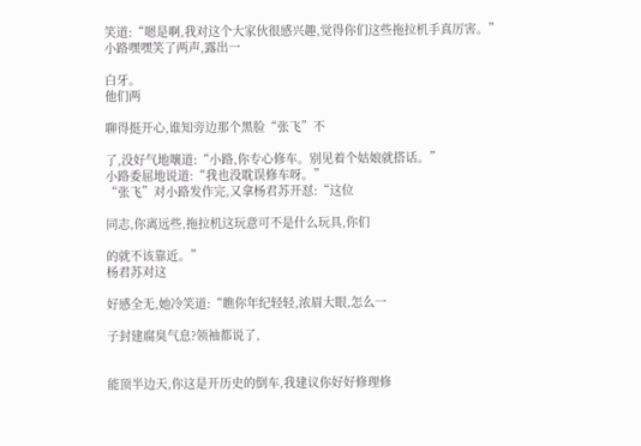笑道:“嗯是啊,我对这个大家伙很感兴趣,觉得你们这些拖拉机手真厉害。”
小路嘿嘿笑了两声,露出一

白牙。
他们两

聊得挺开心,谁知旁边那个黑脸“张飞”不

了,没好气地嚷道:“小路,你专心修车。别见着个姑娘就搭话。”
小路委屈地说道:“我也没耽误修车呀。”
“张飞”对小路发作完,又拿杨君苏开怼:“这位

同志,你离远些,拖拉机这玩意可不是什么玩具,你们

的就不该靠近。”
杨君苏对这

好感全无,她冷笑道:“瞧你年纪轻轻,浓眉大眼,怎么一

子封建腐臭气息?领袖都说了,


能顶半边天,你这是开历史的倒车,我建议你好好修理修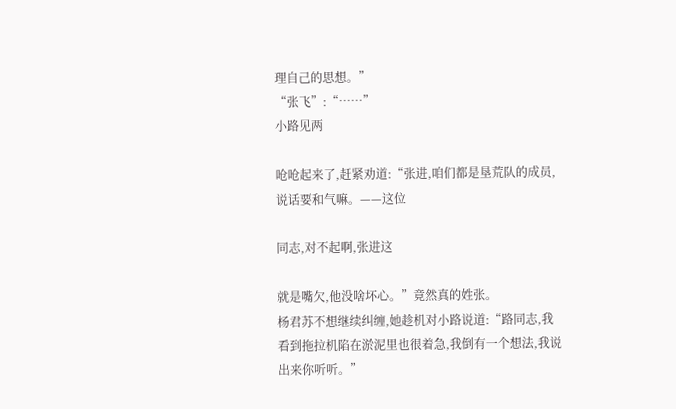理自己的思想。”
“张飞”:“……”
小路见两

呛呛起来了,赶紧劝道:“张进,咱们都是垦荒队的成员,说话要和气嘛。——这位

同志,对不起啊,张进这

就是嘴欠,他没啥坏心。”竟然真的姓张。
杨君苏不想继续纠缠,她趁机对小路说道:“路同志,我看到拖拉机陷在淤泥里也很着急,我倒有一个想法,我说出来你听听。”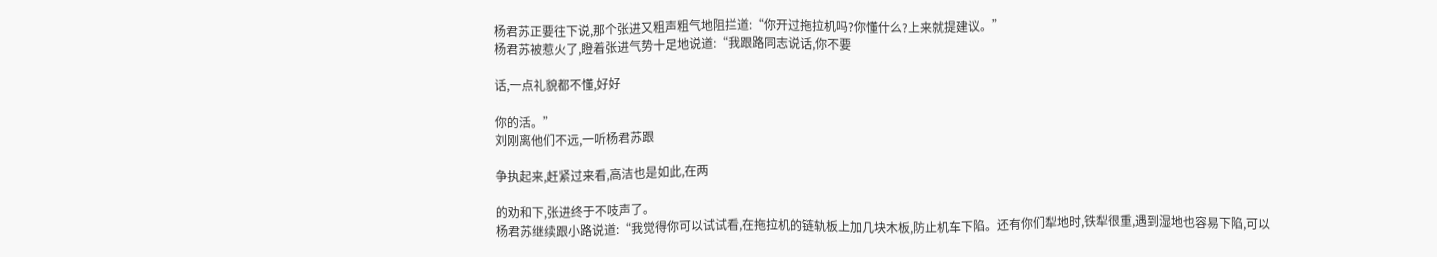杨君苏正要往下说,那个张进又粗声粗气地阻拦道:“你开过拖拉机吗?你懂什么?上来就提建议。”
杨君苏被惹火了,瞪着张进气势十足地说道:“我跟路同志说话,你不要

话,一点礼貌都不懂,好好

你的活。”
刘刚离他们不远,一听杨君苏跟

争执起来,赶紧过来看,高洁也是如此,在两

的劝和下,张进终于不吱声了。
杨君苏继续跟小路说道:“我觉得你可以试试看,在拖拉机的链轨板上加几块木板,防止机车下陷。还有你们犁地时,铁犁很重,遇到湿地也容易下陷,可以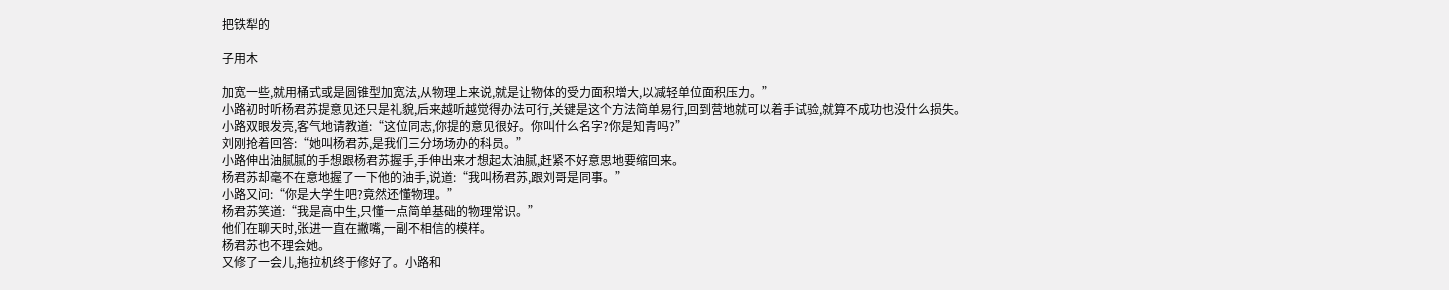把铁犁的

子用木

加宽一些,就用桶式或是圆锥型加宽法,从物理上来说,就是让物体的受力面积增大,以减轻单位面积压力。”
小路初时听杨君苏提意见还只是礼貌,后来越听越觉得办法可行,关键是这个方法简单易行,回到营地就可以着手试验,就算不成功也没什么损失。
小路双眼发亮,客气地请教道:“这位同志,你提的意见很好。你叫什么名字?你是知青吗?”
刘刚抢着回答:“她叫杨君苏,是我们三分场场办的科员。”
小路伸出油腻腻的手想跟杨君苏握手,手伸出来才想起太油腻,赶紧不好意思地要缩回来。
杨君苏却毫不在意地握了一下他的油手,说道:“我叫杨君苏,跟刘哥是同事。”
小路又问:“你是大学生吧?竟然还懂物理。”
杨君苏笑道:“我是高中生,只懂一点简单基础的物理常识。”
他们在聊天时,张进一直在撇嘴,一副不相信的模样。
杨君苏也不理会她。
又修了一会儿,拖拉机终于修好了。小路和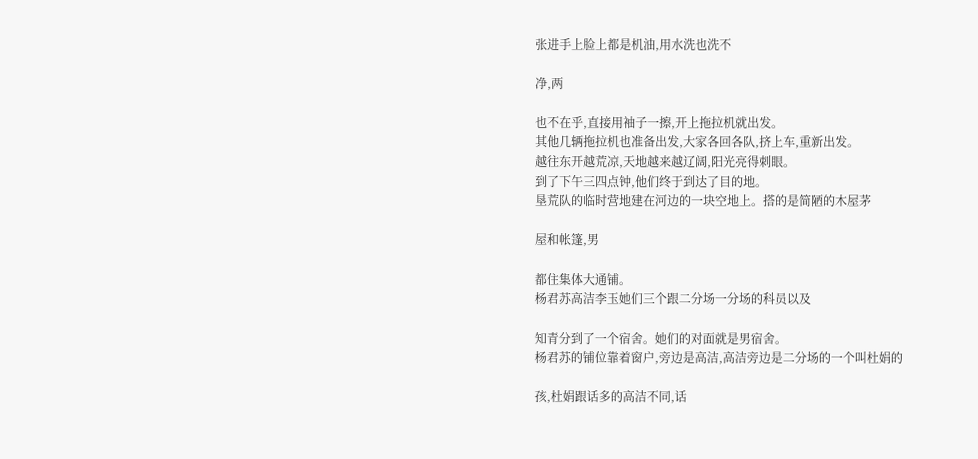张进手上脸上都是机油,用水洗也洗不

净,两

也不在乎,直接用袖子一擦,开上拖拉机就出发。
其他几辆拖拉机也准备出发,大家各回各队,挤上车,重新出发。
越往东开越荒凉,天地越来越辽阔,阳光亮得刺眼。
到了下午三四点钟,他们终于到达了目的地。
垦荒队的临时营地建在河边的一块空地上。搭的是简陋的木屋茅

屋和帐篷,男

都住集体大通铺。
杨君苏高洁李玉她们三个跟二分场一分场的科员以及

知青分到了一个宿舍。她们的对面就是男宿舍。
杨君苏的铺位靠着窗户,旁边是高洁,高洁旁边是二分场的一个叫杜娟的

孩,杜娟跟话多的高洁不同,话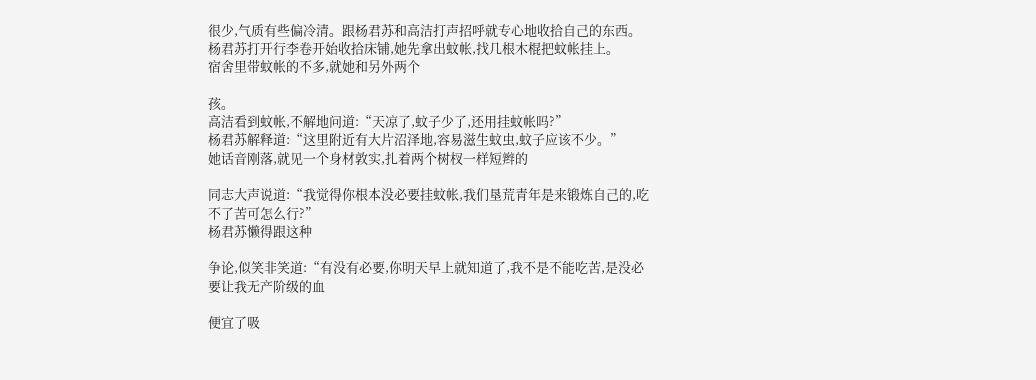很少,气质有些偏冷清。跟杨君苏和高洁打声招呼就专心地收拾自己的东西。
杨君苏打开行李卷开始收拾床铺,她先拿出蚊帐,找几根木棍把蚊帐挂上。
宿舍里带蚊帐的不多,就她和另外两个

孩。
高洁看到蚊帐,不解地问道:“天凉了,蚊子少了,还用挂蚊帐吗?”
杨君苏解释道:“这里附近有大片沼泽地,容易滋生蚊虫,蚊子应该不少。”
她话音刚落,就见一个身材敦实,扎着两个树杈一样短辫的

同志大声说道:“我觉得你根本没必要挂蚊帐,我们垦荒青年是来锻炼自己的,吃不了苦可怎么行?”
杨君苏懒得跟这种

争论,似笑非笑道:“有没有必要,你明天早上就知道了,我不是不能吃苦,是没必要让我无产阶级的血

便宜了吸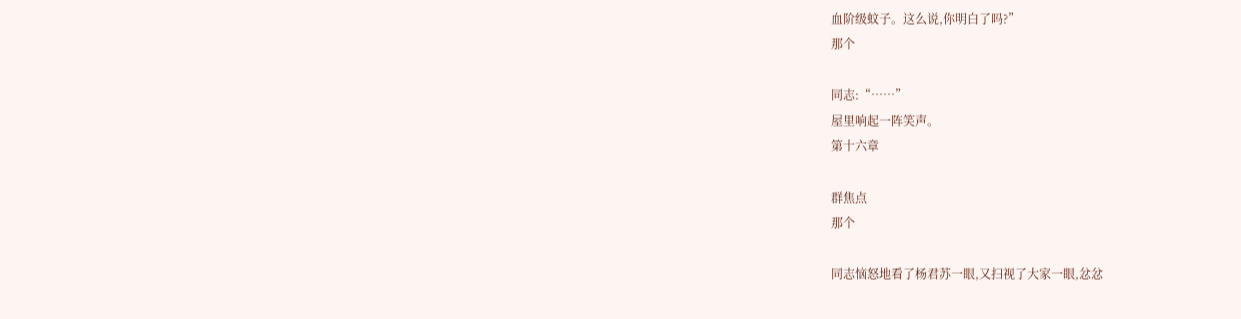血阶级蚊子。这么说,你明白了吗?”
那个

同志:“……”
屋里响起一阵笑声。
第十六章

群焦点
那个

同志恼怒地看了杨君苏一眼,又扫视了大家一眼,忿忿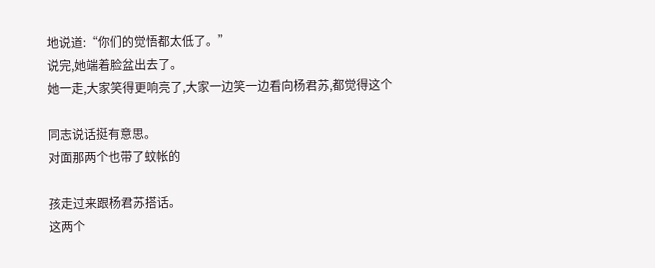地说道:“你们的觉悟都太低了。”
说完,她端着脸盆出去了。
她一走,大家笑得更响亮了,大家一边笑一边看向杨君苏,都觉得这个

同志说话挺有意思。
对面那两个也带了蚊帐的

孩走过来跟杨君苏搭话。
这两个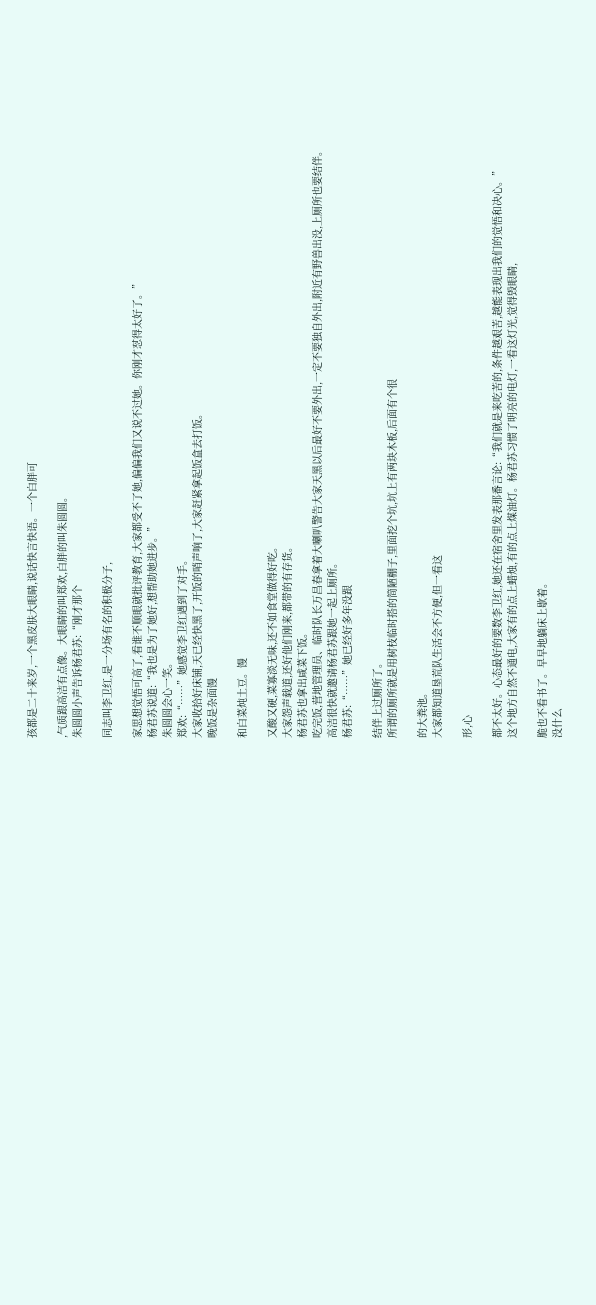孩都是二十来岁,一个黑皮肤大眼睛,说话快言快语。一个白胖可

,气质跟高洁有点像。大眼睛的叫郑欢,白胖的叫朱圆圆。
朱圆圆小声告诉杨君苏:“刚才那个

同志叫李卫红,是一分场有名的积极分子,

家思想觉悟可高了,看谁不顺眼就批评教育,大家都受不了她,偏偏我们又说不过她。你刚才怼得太好了。”
杨君苏说道:“我也是为了她好,想帮助她进步。”
朱圆圆会心一笑。
郑欢:“……”她感觉李卫红遇到了对手。
大家收拾好床铺,天已经快黑了,开饭的哨声响了,大家赶紧拿起饭盒去打饭。
晚饭是杂面馒

和白菜炖土豆。馒

又酸又硬,菜寡淡无味,还不如食堂做得好吃。
大家怨声载道,还好他们刚来,都带的有存货。
杨君苏也拿出咸菜下饭。
吃完饭,营地管理员、临时队长万昌春拿着大喇叭警告大家天黑以后最好不要外出,一定不要独自外出,附近有野兽出没,上厕所也要结伴。
高洁很快就邀请杨君苏跟她一起上厕所。
杨君苏:“……”她已经好多年没跟

结伴上过厕所了。
所谓的厕所就是用树枝临时搭的简陋棚子,里面挖个坑,坑上有两块木板,后面有个很

的大粪池。
大家都知道垦荒队生活会不方便,但一看这

形,心

都不太好。心态最好的要数李卫红,她还在宿舍里发表那番言论:“我们就是来吃苦的,条件越艰苦,越能表现出我们的觉悟和决心。”
这个地方自然不通电,大家有的点上蜡烛,有的点上煤油灯。杨君苏习惯了明亮的电灯,一看这灯光,觉得毁眼睛,

脆也不看书了。早早地躺床上歇着。
没什么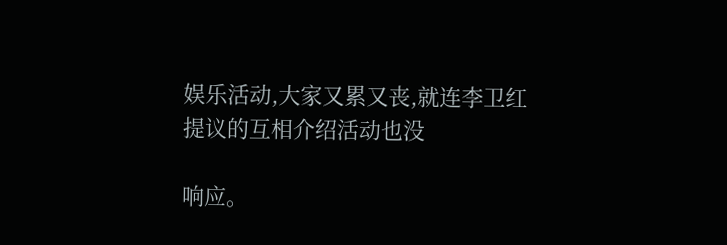娱乐活动,大家又累又丧,就连李卫红提议的互相介绍活动也没

响应。